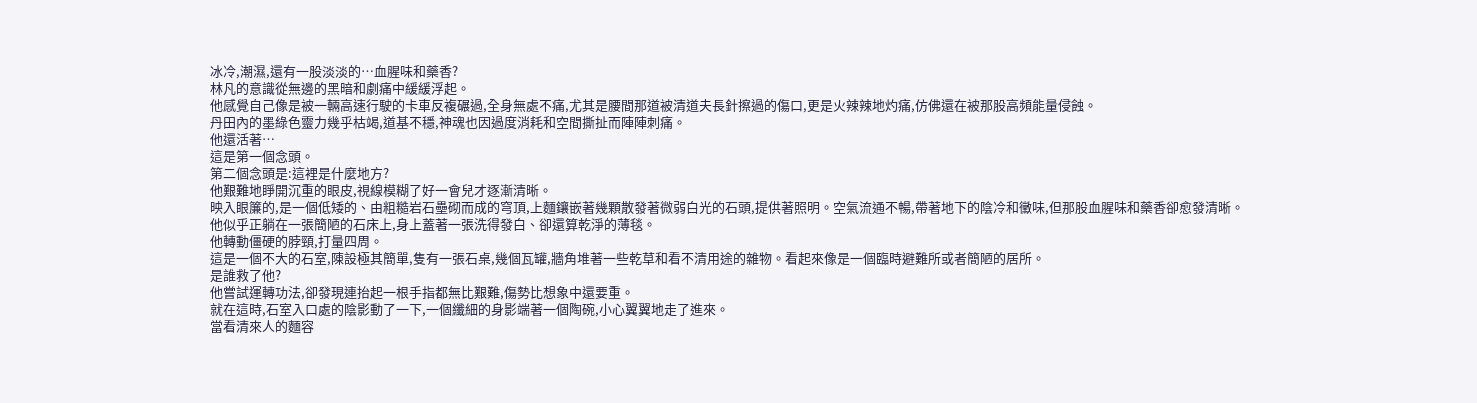冰冷,潮濕,還有一股淡淡的…血腥味和藥香?
林凡的意識從無邊的黑暗和劇痛中緩緩浮起。
他感覺自己像是被一輛高速行駛的卡車反複碾過,全身無處不痛,尤其是腰間那道被清道夫長針擦過的傷口,更是火辣辣地灼痛,仿佛還在被那股高頻能量侵蝕。
丹田內的墨綠色靈力幾乎枯竭,道基不穩,神魂也因過度消耗和空間撕扯而陣陣刺痛。
他還活著…
這是第一個念頭。
第二個念頭是:這裡是什麼地方?
他艱難地睜開沉重的眼皮,視線模糊了好一會兒才逐漸清晰。
映入眼簾的,是一個低矮的、由粗糙岩石壘砌而成的穹頂,上麵鑲嵌著幾顆散發著微弱白光的石頭,提供著照明。空氣流通不暢,帶著地下的陰冷和黴味,但那股血腥味和藥香卻愈發清晰。
他似乎正躺在一張簡陋的石床上,身上蓋著一張洗得發白、卻還算乾淨的薄毯。
他轉動僵硬的脖頸,打量四周。
這是一個不大的石室,陳設極其簡單,隻有一張石桌,幾個瓦罐,牆角堆著一些乾草和看不清用途的雜物。看起來像是一個臨時避難所或者簡陋的居所。
是誰救了他?
他嘗試運轉功法,卻發現連抬起一根手指都無比艱難,傷勢比想象中還要重。
就在這時,石室入口處的陰影動了一下,一個纖細的身影端著一個陶碗,小心翼翼地走了進來。
當看清來人的麵容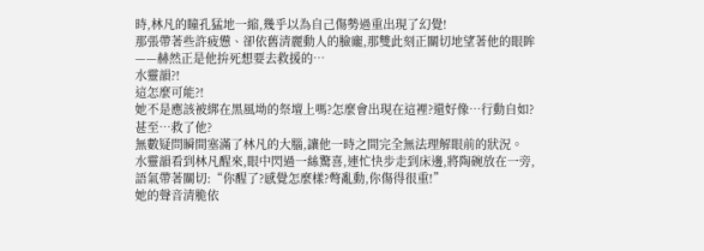時,林凡的瞳孔猛地一縮,幾乎以為自己傷勢過重出現了幻覺!
那張帶著些許疲憊、卻依舊清麗動人的臉龐,那雙此刻正關切地望著他的眼眸——赫然正是他拚死想要去救援的…
水靈韻?!
這怎麼可能?!
她不是應該被綁在黑風坳的祭壇上嗎?怎麼會出現在這裡?還好像…行動自如?甚至…救了他?
無數疑問瞬間塞滿了林凡的大腦,讓他一時之間完全無法理解眼前的狀況。
水靈韻看到林凡醒來,眼中閃過一絲驚喜,連忙快步走到床邊,將陶碗放在一旁,語氣帶著關切:“你醒了?感覺怎麼樣?彆亂動,你傷得很重!”
她的聲音清脆依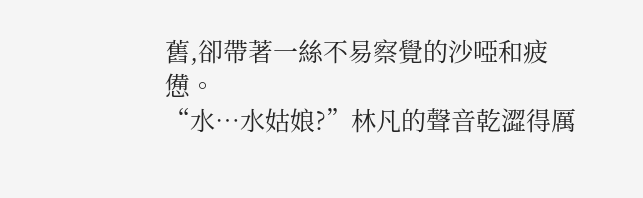舊,卻帶著一絲不易察覺的沙啞和疲憊。
“水…水姑娘?”林凡的聲音乾澀得厲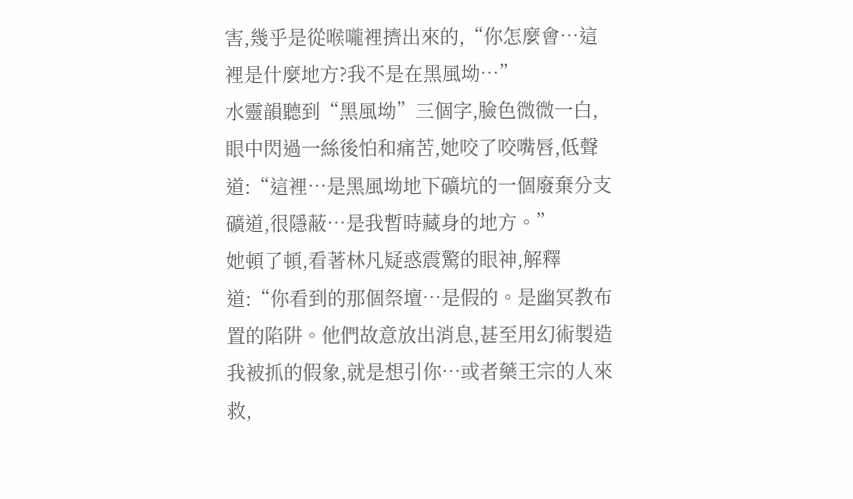害,幾乎是從喉嚨裡擠出來的,“你怎麼會…這裡是什麼地方?我不是在黑風坳…”
水靈韻聽到“黑風坳”三個字,臉色微微一白,眼中閃過一絲後怕和痛苦,她咬了咬嘴唇,低聲道:“這裡…是黑風坳地下礦坑的一個廢棄分支礦道,很隱蔽…是我暫時藏身的地方。”
她頓了頓,看著林凡疑惑震驚的眼神,解釋道:“你看到的那個祭壇…是假的。是幽冥教布置的陷阱。他們故意放出消息,甚至用幻術製造我被抓的假象,就是想引你…或者藥王宗的人來救,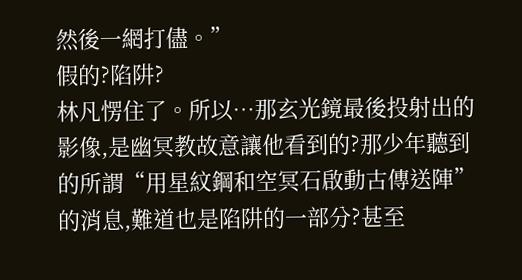然後一網打儘。”
假的?陷阱?
林凡愣住了。所以…那玄光鏡最後投射出的影像,是幽冥教故意讓他看到的?那少年聽到的所謂“用星紋鋼和空冥石啟動古傳送陣”的消息,難道也是陷阱的一部分?甚至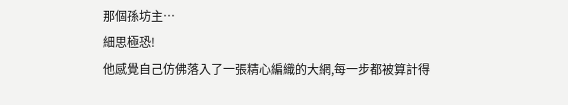那個孫坊主…
細思極恐!
他感覺自己仿佛落入了一張精心編織的大網,每一步都被算計得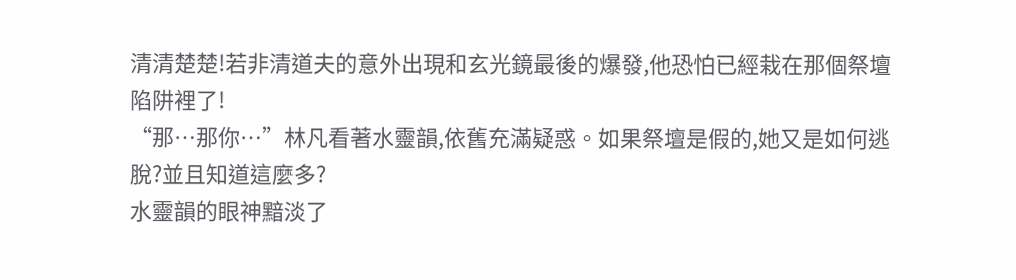清清楚楚!若非清道夫的意外出現和玄光鏡最後的爆發,他恐怕已經栽在那個祭壇陷阱裡了!
“那…那你…”林凡看著水靈韻,依舊充滿疑惑。如果祭壇是假的,她又是如何逃脫?並且知道這麼多?
水靈韻的眼神黯淡了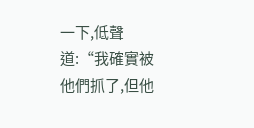一下,低聲道:“我確實被他們抓了,但他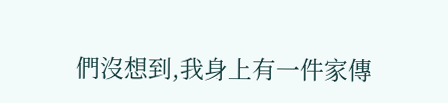們沒想到,我身上有一件家傳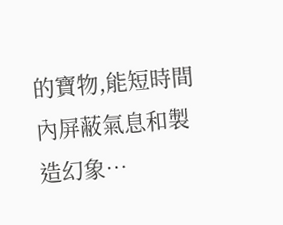的寶物,能短時間內屏蔽氣息和製造幻象…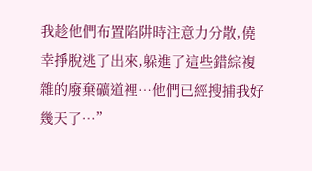我趁他們布置陷阱時注意力分散,僥幸掙脫逃了出來,躲進了這些錯綜複雜的廢棄礦道裡…他們已經搜捕我好幾天了…”